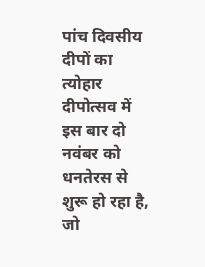पांच दिवसीय दीपों का त्योहार दीपोत्सव में इस बार दो नवंबर को धनतेरस से शुरू हो रहा है, जो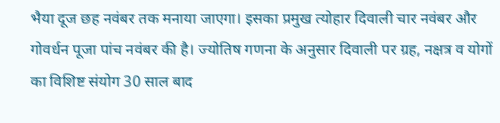भैया दूज छह नवंबर तक मनाया जाएगा। इसका प्रमुख त्योहार दिवाली चार नवंबर और गोवर्धन पूजा पांच नवंबर की है। ज्योतिष गणना के अनुसार दिवाली पर ग्रह, नक्षत्र व योगों का विशिष्ट संयोग 30 साल बाद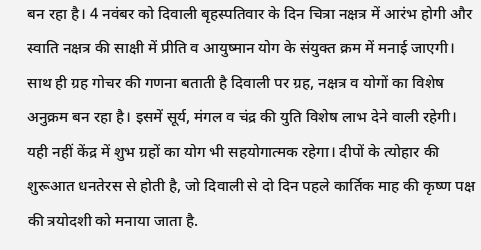बन रहा है। 4 नवंबर को दिवाली बृहस्पतिवार के दिन चित्रा नक्षत्र में आरंभ होगी और स्वाति नक्षत्र की साक्षी में प्रीति व आयुष्मान योग के संयुक्त क्रम में मनाई जाएगी। साथ ही ग्रह गोचर की गणना बताती है दिवाली पर ग्रह, नक्षत्र व योगों का विशेष अनुक्रम बन रहा है। इसमें सूर्य, मंगल व चंद्र की युति विशेष लाभ देने वाली रहेगी। यही नहीं केंद्र में शुभ ग्रहों का योग भी सहयोगात्मक रहेगा। दीपों के त्योहार की शुरूआत धनतेरस से होती है, जो दिवाली से दो दिन पहले कार्तिक माह की कृष्ण पक्ष की त्रयोदशी को मनाया जाता है.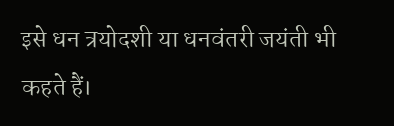इसे धन त्रयोदशी या धनवंतरी जयंती भी कहते हैं।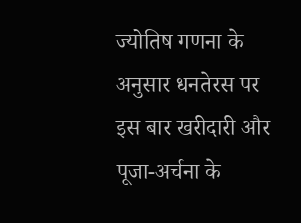ज्योतिष गणना के अनुसार धनतेरस पर इस बार खरीदारी और पूजा-अर्चना के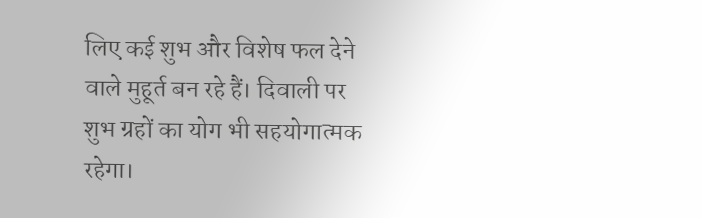लिए कई शुभ और विशेष फल देने वाले मुहूर्त बन रहे हैं। दिवाली पर शुभ ग्रहों का योग भी सहयोगात्मक रहेगा।